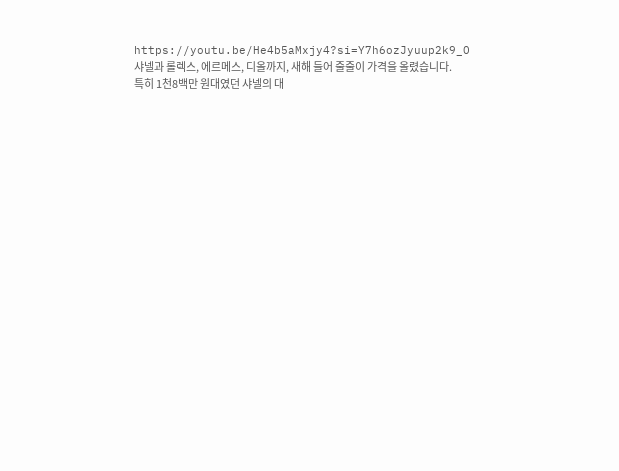https://youtu.be/He4b5aMxjy4?si=Y7h6ozJyuup2k9_O
샤넬과 롤렉스, 에르메스, 디올까지, 새해 들어 줄줄이 가격을 올렸습니다.
특히 1천8백만 원대였던 샤넬의 대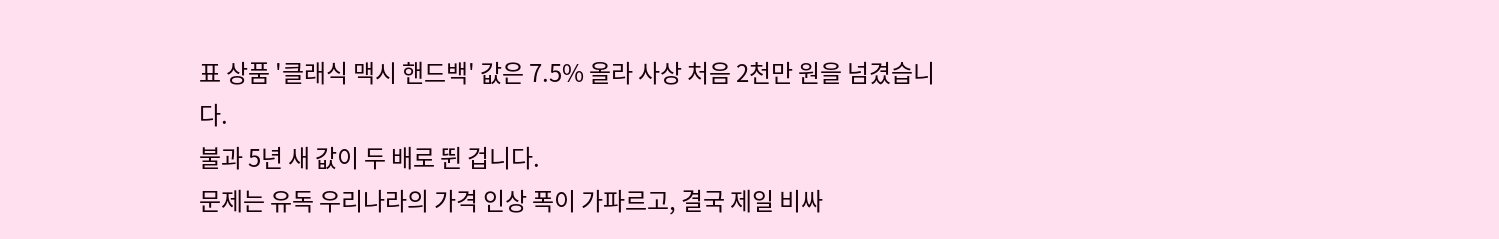표 상품 '클래식 맥시 핸드백' 값은 7.5% 올라 사상 처음 2천만 원을 넘겼습니다.
불과 5년 새 값이 두 배로 뛴 겁니다.
문제는 유독 우리나라의 가격 인상 폭이 가파르고, 결국 제일 비싸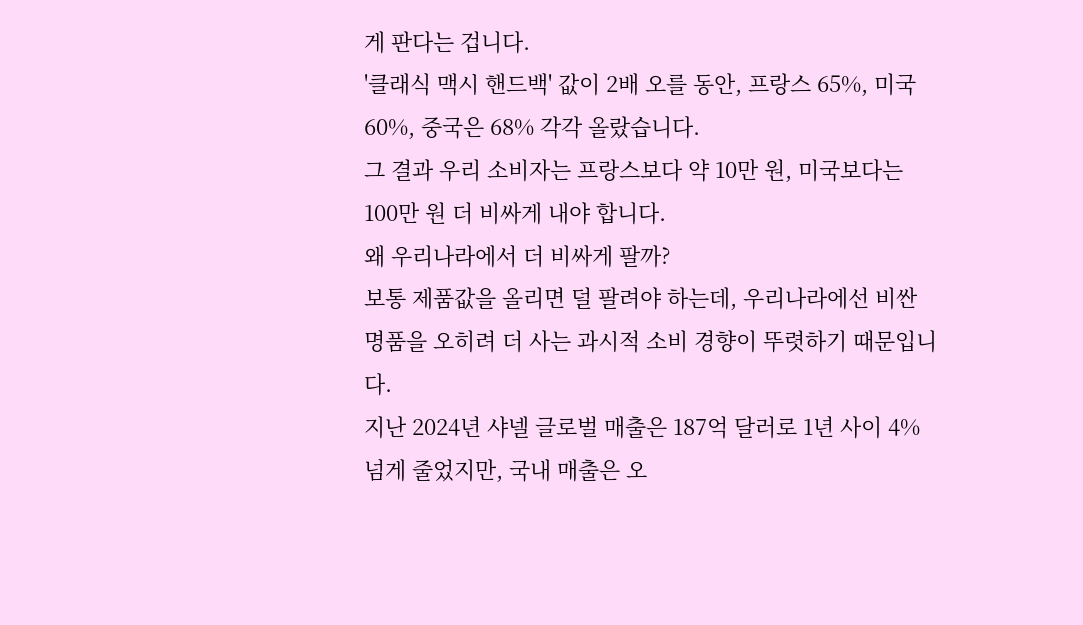게 판다는 겁니다.
'클래식 맥시 핸드백' 값이 2배 오를 동안, 프랑스 65%, 미국 60%, 중국은 68% 각각 올랐습니다.
그 결과 우리 소비자는 프랑스보다 약 10만 원, 미국보다는 100만 원 더 비싸게 내야 합니다.
왜 우리나라에서 더 비싸게 팔까?
보통 제품값을 올리면 덜 팔려야 하는데, 우리나라에선 비싼 명품을 오히려 더 사는 과시적 소비 경향이 뚜렷하기 때문입니다.
지난 2024년 샤넬 글로벌 매출은 187억 달러로 1년 사이 4% 넘게 줄었지만, 국내 매출은 오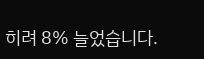히려 8% 늘었습니다.